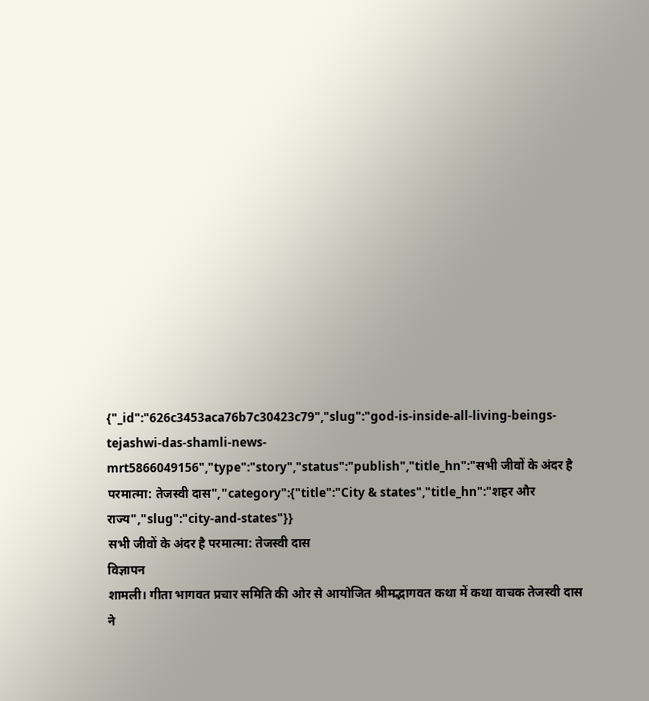{"_id":"626c3453aca76b7c30423c79","slug":"god-is-inside-all-living-beings-tejashwi-das-shamli-news-mrt5866049156","type":"story","status":"publish","title_hn":"सभी जीवों के अंदर है परमात्मा: तेजस्वी दास","category":{"title":"City & states","title_hn":"शहर और राज्य","slug":"city-and-states"}}
सभी जीवों के अंदर है परमात्मा: तेजस्वी दास
विज्ञापन
शामली। गीता भागवत प्रचार समिति की ओर से आयोजित श्रीमद्भागवत कथा में कथा वाचक तेजस्वी दास ने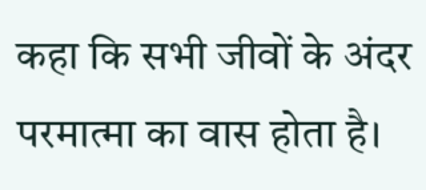कहा कि सभी जीवों के अंदर परमात्मा का वास होता है।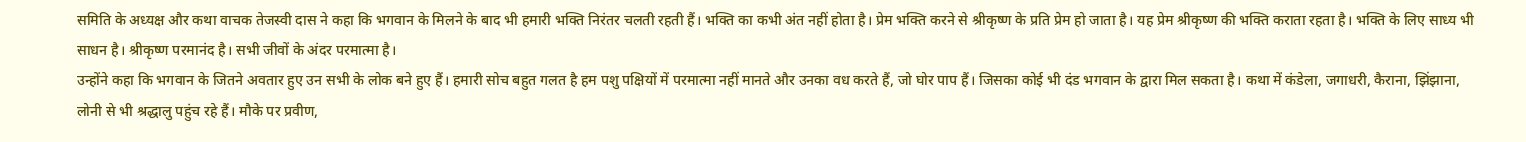समिति के अध्यक्ष और कथा वाचक तेजस्वी दास ने कहा कि भगवान के मिलने के बाद भी हमारी भक्ति निरंतर चलती रहती हैं। भक्ति का कभी अंत नहीं होता है। प्रेम भक्ति करने से श्रीकृष्ण के प्रति प्रेम हो जाता है। यह प्रेम श्रीकृष्ण की भक्ति कराता रहता है। भक्ति के लिए साध्य भी साधन है। श्रीकृष्ण परमानंद है। सभी जीवों के अंदर परमात्मा है।
उन्होंने कहा कि भगवान के जितने अवतार हुए उन सभी के लोक बने हुए हैं। हमारी सोच बहुत गलत है हम पशु पक्षियों में परमात्मा नहीं मानते और उनका वध करते हैं, जो घोर पाप हैं। जिसका कोई भी दंड भगवान के द्वारा मिल सकता है। कथा में कंडेला, जगाधरी, कैराना, झिंझाना, लोनी से भी श्रद्धालु पहुंच रहे हैं। मौके पर प्रवीण,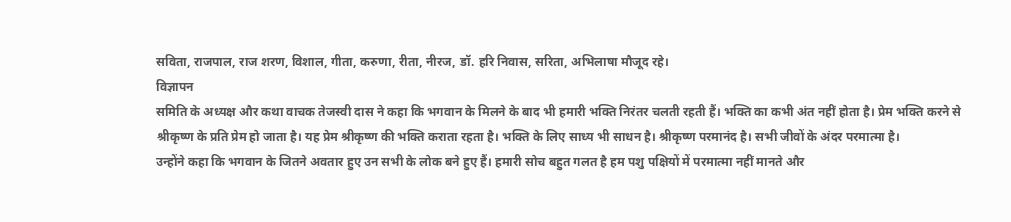सविता, राजपाल, राज शरण, विशाल, गीता, करुणा, रीता, नीरज, डॉ. हरि निवास, सरिता, अभिलाषा मौजूद रहे।
विज्ञापन
समिति के अध्यक्ष और कथा वाचक तेजस्वी दास ने कहा कि भगवान के मिलने के बाद भी हमारी भक्ति निरंतर चलती रहती हैं। भक्ति का कभी अंत नहीं होता है। प्रेम भक्ति करने से श्रीकृष्ण के प्रति प्रेम हो जाता है। यह प्रेम श्रीकृष्ण की भक्ति कराता रहता है। भक्ति के लिए साध्य भी साधन है। श्रीकृष्ण परमानंद है। सभी जीवों के अंदर परमात्मा है।
उन्होंने कहा कि भगवान के जितने अवतार हुए उन सभी के लोक बने हुए हैं। हमारी सोच बहुत गलत है हम पशु पक्षियों में परमात्मा नहीं मानते और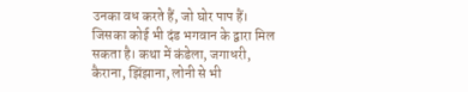उनका वध करते हैं, जो घोर पाप हैं। जिसका कोई भी दंड भगवान के द्वारा मिल सकता है। कथा में कंडेला, जगाधरी, कैराना, झिंझाना, लोनी से भी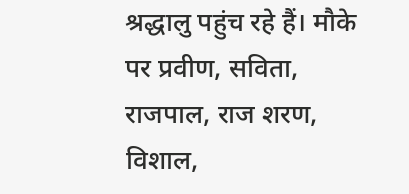श्रद्धालु पहुंच रहे हैं। मौके पर प्रवीण, सविता, राजपाल, राज शरण, विशाल,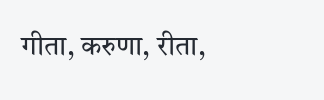गीता, करुणा, रीता,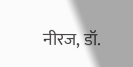नीरज, डॉ.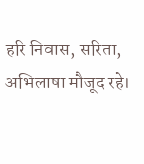हरि निवास, सरिता, अभिलाषा मौजूद रहे।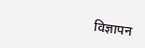विज्ञापन